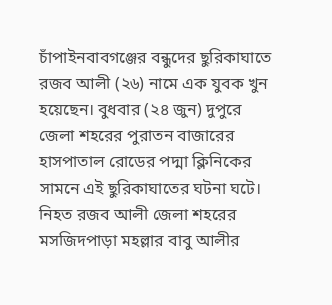চাঁপাইনবাবগঞ্জের বন্ধুদের ছুরিকাঘাতে রজব আলী (২৬) নামে এক যুবক খুন হয়েছেন। বুধবার (২৪ জুন) দুপুরে জেলা শহরের পুরাতন বাজারের হাসপাতাল রোডের পদ্মা ক্লিনিকের সামনে এই ছুরিকাঘাতের ঘটনা ঘটে।
নিহত রজব আলী জেলা শহরের মসজিদপাড়া মহল্লার বাবু আলীর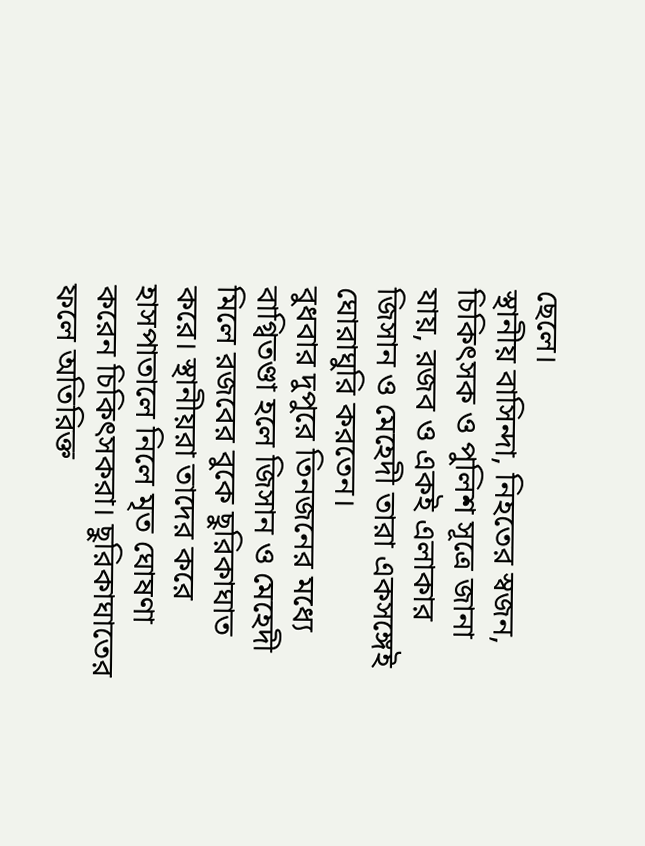ছেলে।
স্থানীয় বাসিন্দা, নিহতের স্বজন, চিকিৎসক ও পুলিশ সূত্রে জানা যায়, রজব ও একই এলাকার জিসান ও মেহেদী তারা একসঙ্গেই ঘোরাঘুরি করতেন।
বুধবার দুপুরে তিনজনের মধ্যে বাগ্বিতণ্ডা হলে জিসান ও মেহেদী মিলে রজবের বুকে ছুরিকাঘাত করে। স্থানীয়রা তাদের করে হাসপাতালে নিলে মৃত ঘোষণা করেন চিকিৎসকরা। ছুরিকাঘাতের ফলে অতিরিক্ত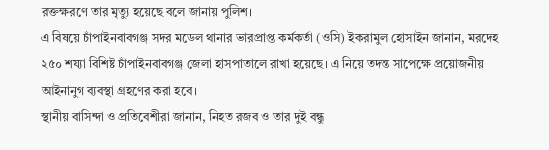রক্তক্ষরণে তার মৃত্যু হয়েছে বলে জানায় পুলিশ।
এ বিষয়ে চাঁপাইনবাবগঞ্জ সদর মডেল থানার ভারপ্রাপ্ত কর্মকর্তা (ওসি) ইকরামুল হোসাইন জানান, মরদেহ ২৫০ শয্যা বিশিষ্ট চাঁপাইনবাবগঞ্জ জেলা হাসপাতালে রাখা হয়েছে। এ নিয়ে তদন্ত সাপেক্ষে প্রয়োজনীয় আইনানুগ ব্যবস্থা গ্রহণের করা হবে।
স্থানীয় বাসিন্দা ও প্রতিবেশীরা জানান, নিহত রজব ও তার দুই বন্ধু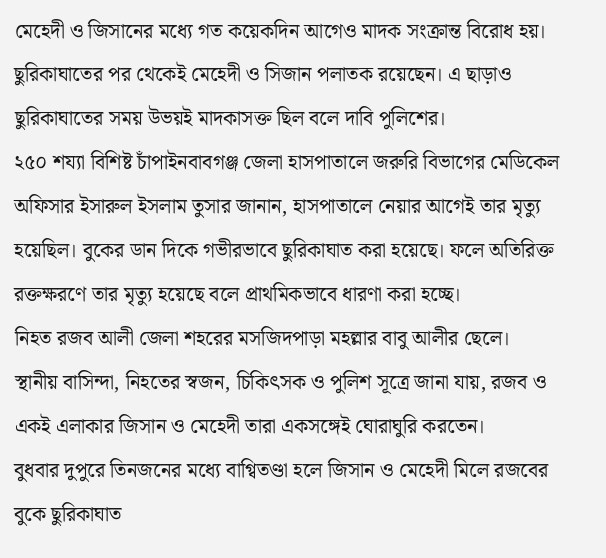মেহেদী ও জিসানের মধ্যে গত কয়েকদিন আগেও মাদক সংক্রান্ত বিরোধ হয়। ছুরিকাঘাতের পর থেকেই মেহেদী ও সিজান পলাতক রয়েছেন। এ ছাড়াও ছুরিকাঘাতের সময় উভয়ই মাদকাসক্ত ছিল বলে দাবি পুলিশের।
২৫০ শয্যা বিশিষ্ট চাঁপাইনবাবগঞ্জ জেলা হাসপাতালে জরুরি বিভাগের মেডিকেল অফিসার ইসারুল ইসলাম তুসার জানান, হাসপাতালে নেয়ার আগেই তার মৃত্যু হয়েছিল। বুকের ডান দিকে গভীরভাবে ছুরিকাঘাত করা হয়েছে। ফলে অতিরিক্ত রক্তক্ষরণে তার মৃত্যু হয়েছে বলে প্রাথমিকভাবে ধারণা করা হচ্ছে।
নিহত রজব আলী জেলা শহরের মসজিদপাড়া মহল্লার বাবু আলীর ছেলে।
স্থানীয় বাসিন্দা, নিহতের স্বজন, চিকিৎসক ও পুলিশ সূত্রে জানা যায়, রজব ও একই এলাকার জিসান ও মেহেদী তারা একসঙ্গেই ঘোরাঘুরি করতেন।
বুধবার দুপুরে তিনজনের মধ্যে বাগ্বিতণ্ডা হলে জিসান ও মেহেদী মিলে রজবের বুকে ছুরিকাঘাত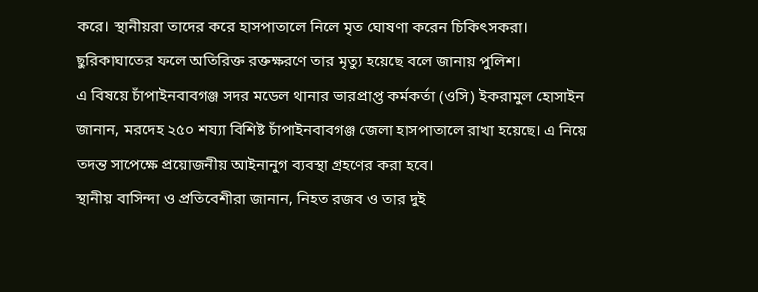করে। স্থানীয়রা তাদের করে হাসপাতালে নিলে মৃত ঘোষণা করেন চিকিৎসকরা। ছুরিকাঘাতের ফলে অতিরিক্ত রক্তক্ষরণে তার মৃত্যু হয়েছে বলে জানায় পুলিশ।
এ বিষয়ে চাঁপাইনবাবগঞ্জ সদর মডেল থানার ভারপ্রাপ্ত কর্মকর্তা (ওসি) ইকরামুল হোসাইন জানান, মরদেহ ২৫০ শয্যা বিশিষ্ট চাঁপাইনবাবগঞ্জ জেলা হাসপাতালে রাখা হয়েছে। এ নিয়ে তদন্ত সাপেক্ষে প্রয়োজনীয় আইনানুগ ব্যবস্থা গ্রহণের করা হবে।
স্থানীয় বাসিন্দা ও প্রতিবেশীরা জানান, নিহত রজব ও তার দুই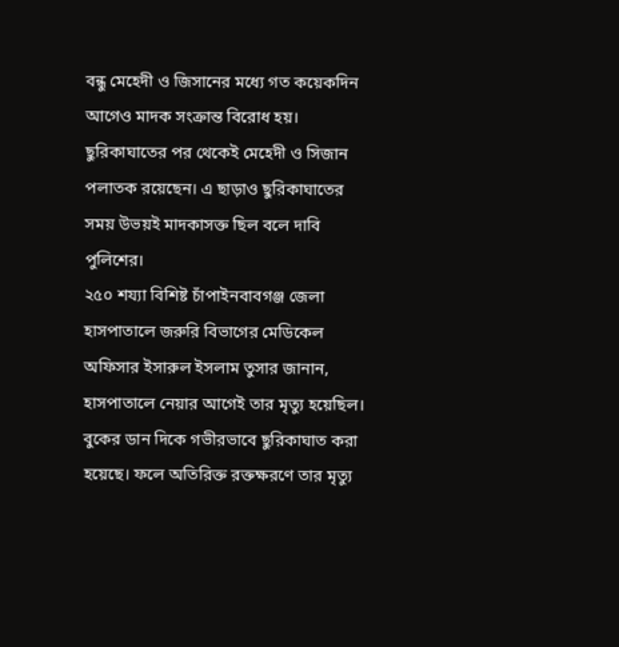বন্ধু মেহেদী ও জিসানের মধ্যে গত কয়েকদিন আগেও মাদক সংক্রান্ত বিরোধ হয়। ছুরিকাঘাতের পর থেকেই মেহেদী ও সিজান পলাতক রয়েছেন। এ ছাড়াও ছুরিকাঘাতের সময় উভয়ই মাদকাসক্ত ছিল বলে দাবি পুলিশের।
২৫০ শয্যা বিশিষ্ট চাঁপাইনবাবগঞ্জ জেলা হাসপাতালে জরুরি বিভাগের মেডিকেল অফিসার ইসারুল ইসলাম তুসার জানান, হাসপাতালে নেয়ার আগেই তার মৃত্যু হয়েছিল। বুকের ডান দিকে গভীরভাবে ছুরিকাঘাত করা হয়েছে। ফলে অতিরিক্ত রক্তক্ষরণে তার মৃত্যু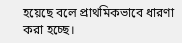হয়েছে বলে প্রাথমিকভাবে ধারণা করা হচ্ছে।